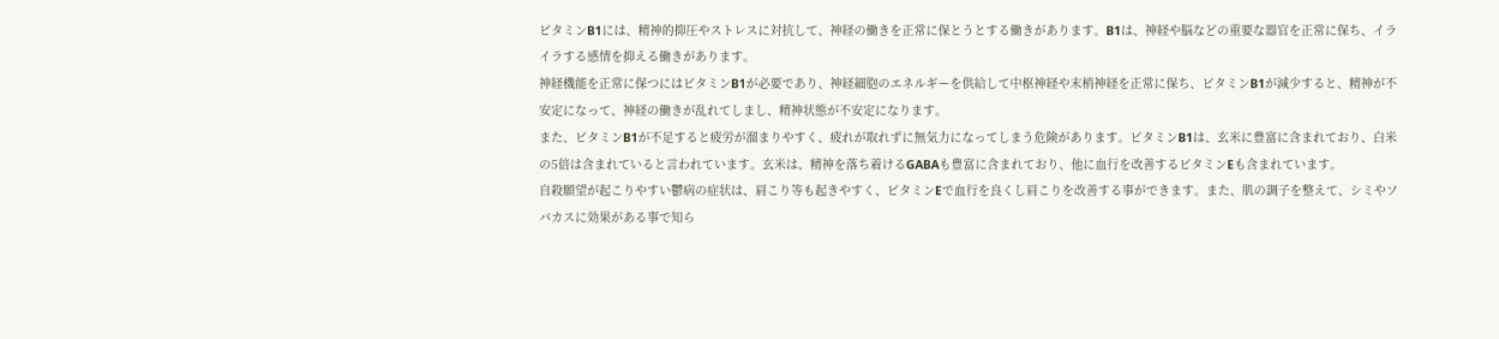ビタミンB1には、精神的抑圧やストレスに対抗して、神経の働きを正常に保とうとする働きがあります。B1は、神経や脳などの重要な器官を正常に保ち、イライラする感情を抑える働きがあります。
神経機能を正常に保つにはビタミンB1が必要であり、神経細胞のエネルギーを供給して中枢神経や末梢神経を正常に保ち、ビタミンB1が減少すると、精神が不安定になって、神経の働きが乱れてしまし、精神状態が不安定になります。
また、ビタミンB1が不足すると疲労が溜まりやすく、疲れが取れずに無気力になってしまう危険があります。ビタミンB1は、玄米に豊富に含まれており、白米の5倍は含まれていると言われています。玄米は、精神を落ち着けるGABAも豊富に含まれており、他に血行を改善するビタミンEも含まれています。
自殺願望が起こりやすい鬱病の症状は、肩こり等も起きやすく、ビタミンEで血行を良くし肩こりを改善する事ができます。また、肌の調子を整えて、シミやソバカスに効果がある事で知ら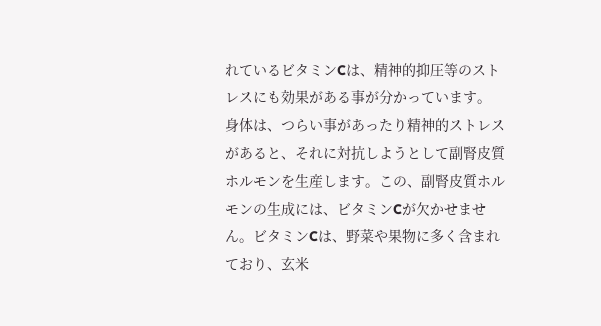れているビタミンCは、精神的抑圧等のストレスにも効果がある事が分かっています。
身体は、つらい事があったり精神的ストレスがあると、それに対抗しようとして副腎皮質ホルモンを生産します。この、副腎皮質ホルモンの生成には、ビタミンCが欠かせません。ビタミンCは、野菜や果物に多く含まれており、玄米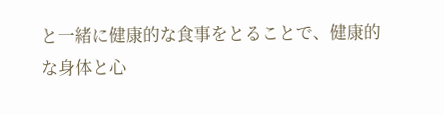と一緒に健康的な食事をとることで、健康的な身体と心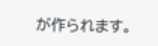が作られます。